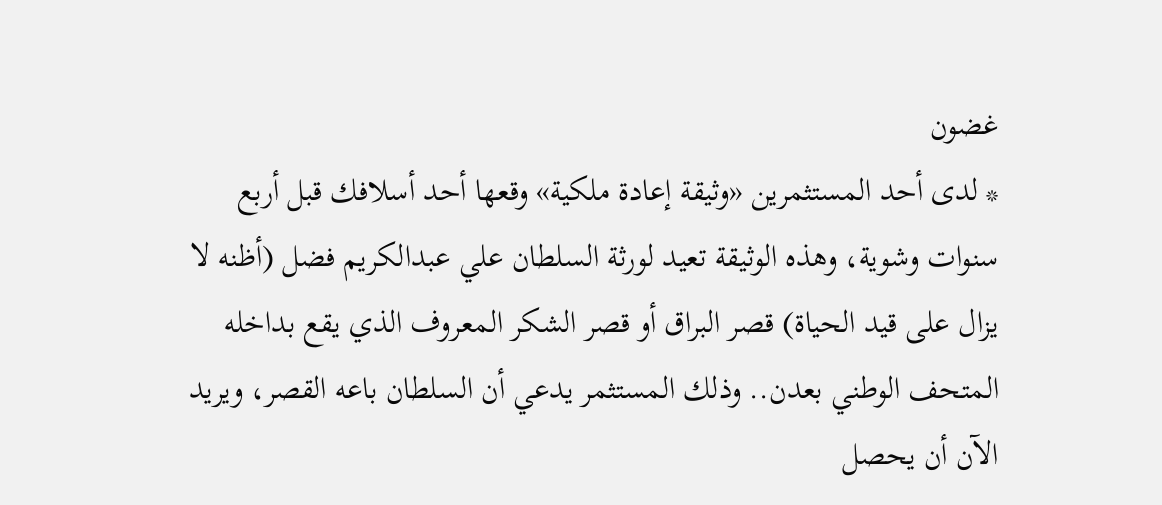غضون
* لدى أحد المستثمرين «وثيقة إعادة ملكية» وقعها أحد أسلافك قبل أربع سنوات وشوية، وهذه الوثيقة تعيد لورثة السلطان علي عبدالكريم فضل (أظنه لا يزال على قيد الحياة) قصر البراق أو قصر الشكر المعروف الذي يقع بداخله المتحف الوطني بعدن.. وذلك المستثمر يدعي أن السلطان باعه القصر، ويريد الآن أن يحصل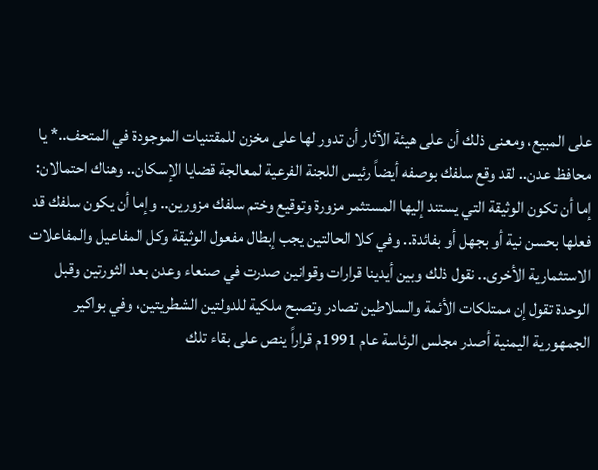على المبيع، ومعنى ذلك أن على هيئة الآثار أن تدور لها على مخزن للمقتنيات الموجودة في المتحف..* يا محافظ عدن.. لقد وقع سلفك بوصفه أيضاً رئيس اللجنة الفرعية لمعالجة قضايا الإسكان.. وهناك احتمالان: إما أن تكون الوثيقة التي يستند إليها المستثمر مزورة وتوقيع وختم سلفك مزورين.. وإما أن يكون سلفك قد فعلها بحسن نية أو بجهل أو بفائدة.. وفي كلا الحالتين يجب إبطال مفعول الوثيقة وكل المفاعيل والمفاعلات الاستثمارية الأخرى.. نقول ذلك وبين أيدينا قرارات وقوانين صدرت في صنعاء وعدن بعد الثورتين وقبل الوحدة تقول إن ممتلكات الأئمة والسلاطين تصادر وتصبح ملكية للدولتين الشطريتين، وفي بواكير الجمهورية اليمنية أصدر مجلس الرئاسة عام 1991م قراراً ينص على بقاء تلك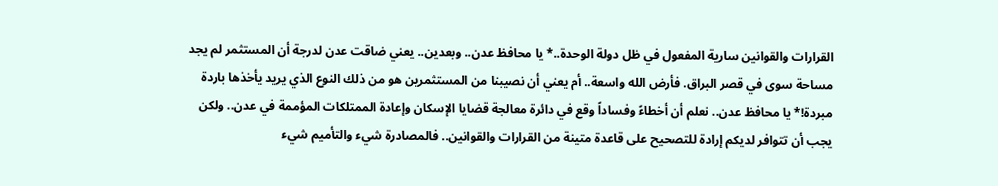القرارات والقوانين سارية المفعول في ظل دولة الوحدة..* يا محافظ عدن.. وبعدين.. يعني ضاقت عدن لدرجة أن المستثمر لم يجد مساحة سوى في قصر البراق. فأرض الله واسعة.. أم يعني أن نصيبنا من المستثمرين هو من ذلك النوع الذي يريد يأخذها باردة مبردة!* يا محافظ عدن.. نعلم أن أخطاءً وفساداً وقع في دائرة معالجة قضايا الإسكان وإعادة الممتلكات المؤممة في عدن.. ولكن يجب أن تتوافر لديكم إرادة للتصحيح على قاعدة متينة من القرارات والقوانين.. فالمصادرة شيء والتأميم شيء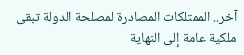آخر.. الممتلكات المصادرة لمصلحة الدولة تبقى ملكية عامة إلى النهاية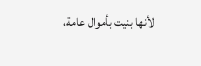لأنها بنيت بأموال عامة،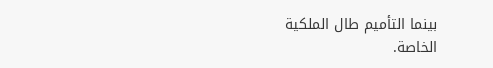بينما التأميم طال الملكية الخاصة.